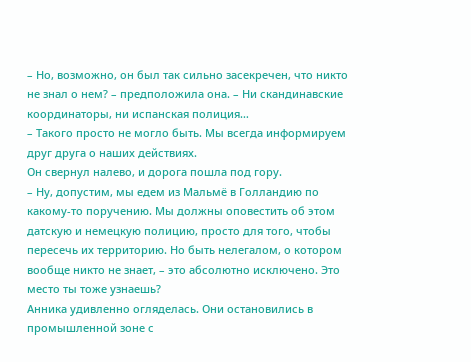– Но, возможно, он был так сильно засекречен, что никто не знал о нем? – предположила она. – Ни скандинавские координаторы, ни испанская полиция…
– Такого просто не могло быть. Мы всегда информируем друг друга о наших действиях.
Он свернул налево, и дорога пошла под гору.
– Ну, допустим, мы едем из Мальмё в Голландию по какому-то поручению. Мы должны оповестить об этом датскую и немецкую полицию, просто для того, чтобы пересечь их территорию. Но быть нелегалом, о котором вообще никто не знает, – это абсолютно исключено. Это место ты тоже узнаешь?
Анника удивленно огляделась. Они остановились в промышленной зоне с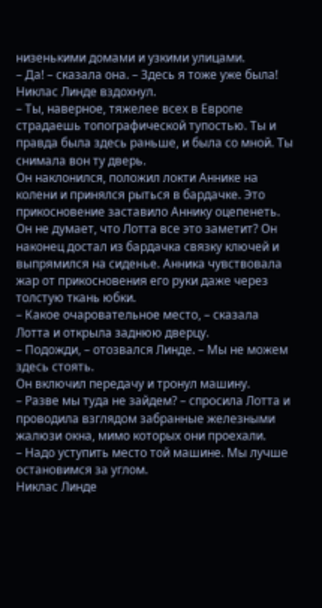низенькими домами и узкими улицами.
– Да! – сказала она. – Здесь я тоже уже была!
Никлас Линде вздохнул.
– Ты, наверное, тяжелее всех в Европе страдаешь топографической тупостью. Ты и правда была здесь раньше, и была со мной. Ты снимала вон ту дверь.
Он наклонился, положил локти Аннике на колени и принялся рыться в бардачке. Это прикосновение заставило Аннику оцепенеть. Он не думает, что Лотта все это заметит? Он наконец достал из бардачка связку ключей и выпрямился на сиденье. Анника чувствовала жар от прикосновения его руки даже через толстую ткань юбки.
– Какое очаровательное место, – сказала Лотта и открыла заднюю дверцу.
– Подожди, – отозвался Линде. – Мы не можем здесь стоять.
Он включил передачу и тронул машину.
– Разве мы туда не зайдем? – спросила Лотта и проводила взглядом забранные железными жалюзи окна, мимо которых они проехали.
– Надо уступить место той машине. Мы лучше остановимся за углом.
Никлас Линде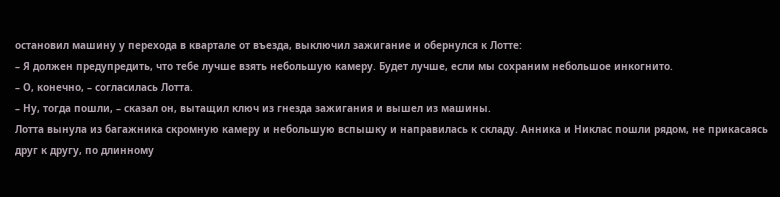остановил машину у перехода в квартале от въезда, выключил зажигание и обернулся к Лотте:
– Я должен предупредить, что тебе лучше взять небольшую камеру. Будет лучше, если мы сохраним небольшое инкогнито.
– О, конечно, – согласилась Лотта.
– Ну, тогда пошли, – сказал он, вытащил ключ из гнезда зажигания и вышел из машины.
Лотта вынула из багажника скромную камеру и небольшую вспышку и направилась к складу. Анника и Никлас пошли рядом, не прикасаясь друг к другу, по длинному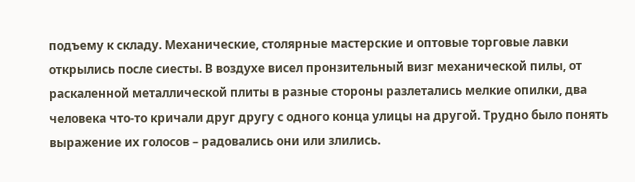подъему к складу. Механические, столярные мастерские и оптовые торговые лавки открылись после сиесты. В воздухе висел пронзительный визг механической пилы, от раскаленной металлической плиты в разные стороны разлетались мелкие опилки, два человека что-то кричали друг другу с одного конца улицы на другой. Трудно было понять выражение их голосов – радовались они или злились.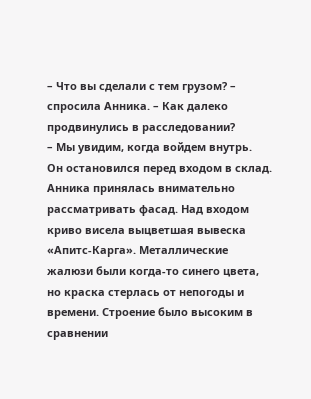– Что вы сделали с тем грузом? – спросила Анника. – Как далеко продвинулись в расследовании?
– Мы увидим, когда войдем внутрь.
Он остановился перед входом в склад. Анника принялась внимательно рассматривать фасад. Над входом криво висела выцветшая вывеска «Апитс-Карга». Металлические жалюзи были когда-то синего цвета, но краска стерлась от непогоды и времени. Строение было высоким в сравнении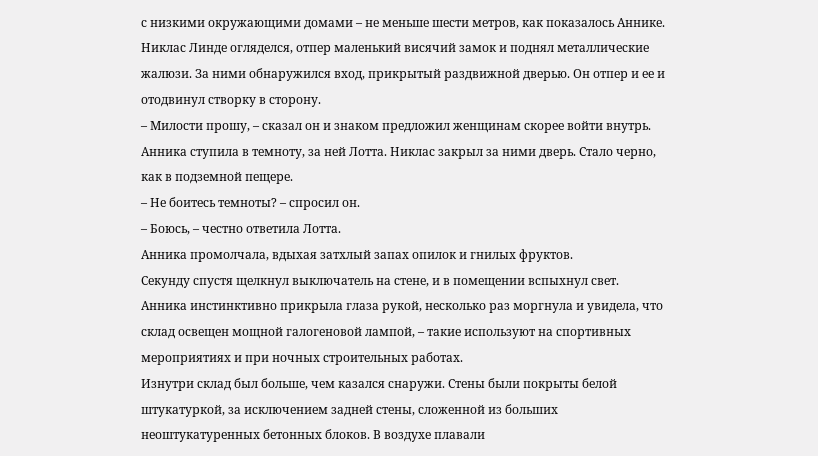с низкими окружающими домами – не меньше шести метров, как показалось Аннике.
Никлас Линде огляделся, отпер маленький висячий замок и поднял металлические жалюзи. За ними обнаружился вход, прикрытый раздвижной дверью. Он отпер и ее и отодвинул створку в сторону.
– Милости прошу, – сказал он и знаком предложил женщинам скорее войти внутрь.
Анника ступила в темноту, за ней Лотта. Никлас закрыл за ними дверь. Стало черно, как в подземной пещере.
– Не боитесь темноты? – спросил он.
– Боюсь, – честно ответила Лотта.
Анника промолчала, вдыхая затхлый запах опилок и гнилых фруктов.
Секунду спустя щелкнул выключатель на стене, и в помещении вспыхнул свет. Анника инстинктивно прикрыла глаза рукой, несколько раз моргнула и увидела, что склад освещен мощной галогеновой лампой, – такие используют на спортивных мероприятиях и при ночных строительных работах.
Изнутри склад был больше, чем казался снаружи. Стены были покрыты белой штукатуркой, за исключением задней стены, сложенной из больших неоштукатуренных бетонных блоков. В воздухе плавали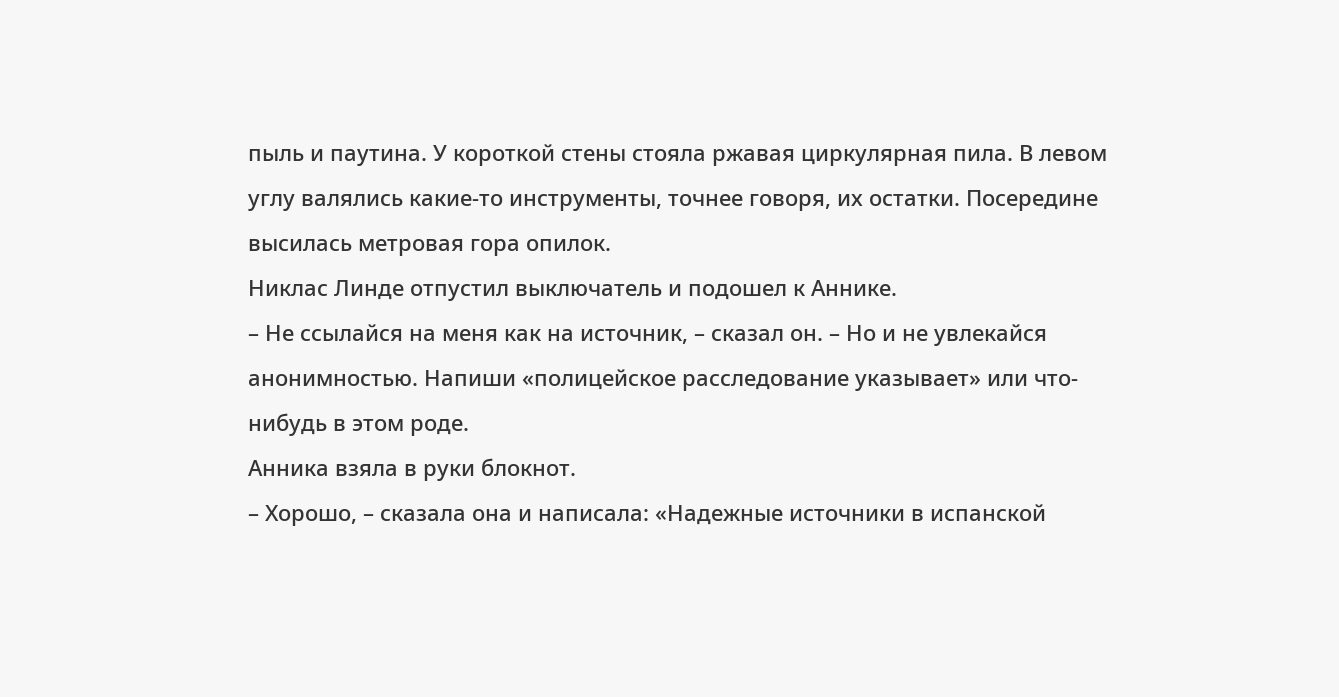пыль и паутина. У короткой стены стояла ржавая циркулярная пила. В левом углу валялись какие-то инструменты, точнее говоря, их остатки. Посередине высилась метровая гора опилок.
Никлас Линде отпустил выключатель и подошел к Аннике.
– Не ссылайся на меня как на источник, – сказал он. – Но и не увлекайся анонимностью. Напиши «полицейское расследование указывает» или что-нибудь в этом роде.
Анника взяла в руки блокнот.
– Хорошо, – сказала она и написала: «Надежные источники в испанской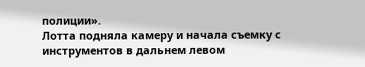полиции».
Лотта подняла камеру и начала съемку с инструментов в дальнем левом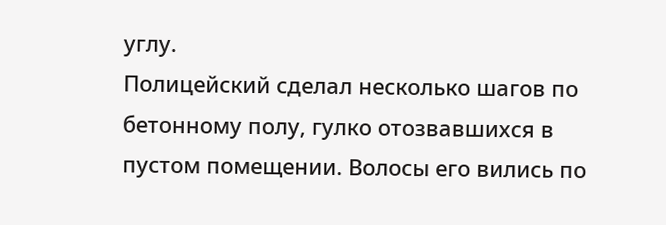углу.
Полицейский сделал несколько шагов по бетонному полу, гулко отозвавшихся в пустом помещении. Волосы его вились по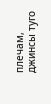плечам, джинсы туго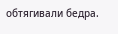обтягивали бедра.